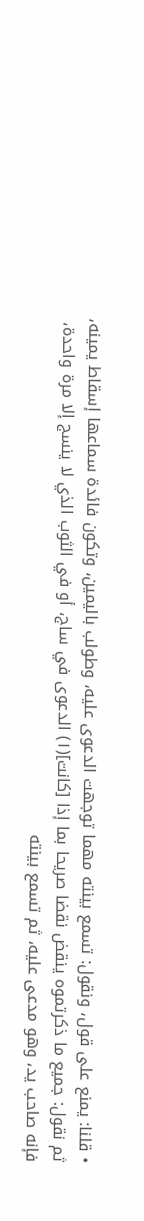• قلنا: يمنع على قول، ونقول: تسمع بينته مهما توجهت الدعوى عليه، وطولب باليمين، وتكون فائدة سماعها إسقاط يمينه، ثم نقول: جميع ما ذكرتموه ينقض نقضا صريحا بما إذا [كانت](١) الدعوى في ساج، أو في الثوب الذي لا ينسج إلا مرة واحدة، فإنه صاحب يد، وهو مدعى عليه، ثم تسمع بينته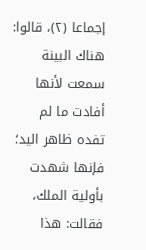إجماعا (٢)، قالوا: هناك البينة سمعت لأنها أفادت ما لم تفده ظاهر اليد؛ فإنها شهدت بأولية الملك، فقالت: هذا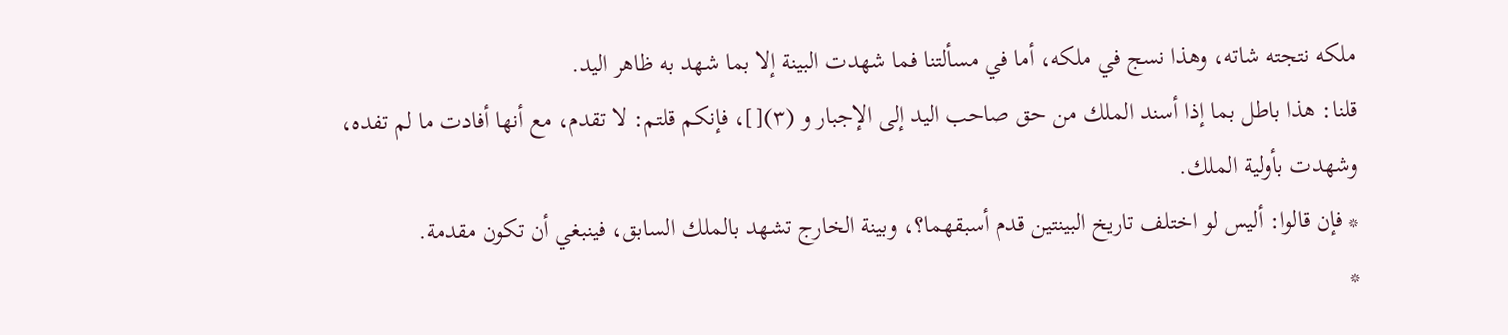ملكه نتجته شاته، وهذا نسج في ملكه، أما في مسألتنا فما شهدت البينة إلا بما شهد به ظاهر اليد.
قلنا: هذا باطل بما إذا أسند الملك من حق صاحب اليد إلى الإجبار و (٣)[]، فإنكم قلتم: لا تقدم، مع أنها أفادت ما لم تفده، وشهدت بأولية الملك.
* فإن قالوا: أليس لو اختلف تاريخ البينتين قدم أسبقهما؟، وبينة الخارج تشهد بالملك السابق، فينبغي أن تكون مقدمة.
*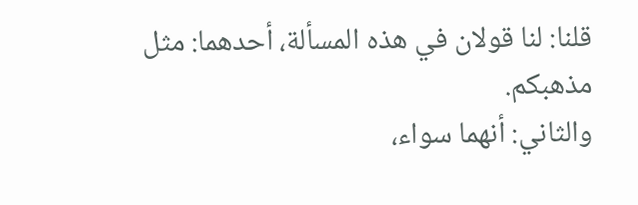قلنا: لنا قولان في هذه المسألة، أحدهما: مثل مذهبكم.
والثاني: أنهما سواء،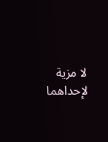لا مزية لإحداهما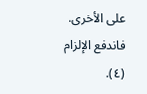على الأخرى. فاندفع الإلزام (٤).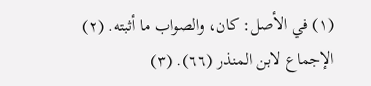(١) في الأصل: كان، والصواب ما أثبته. (٢) الإجماع لابن المنذر (٦٦). (٣)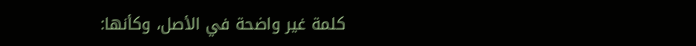كلمة غير واضحة في الأصل، وكأنها: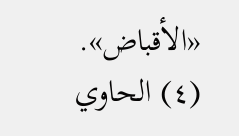«الأقباض». (٤) الحاوي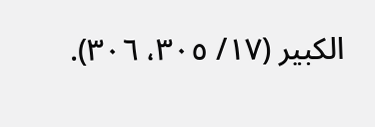الكبير (١٧/ ٣٠٥، ٣٠٦).